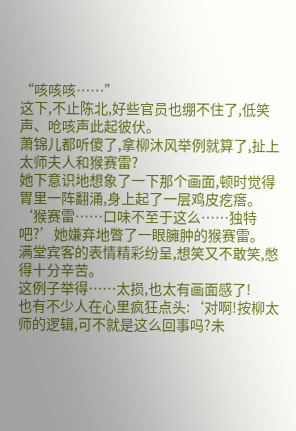“咳咳咳……”
这下,不止陈北,好些官员也绷不住了,低笑声、呛咳声此起彼伏。
萧锦儿都听傻了,拿柳沐风举例就算了,扯上太师夫人和猴赛雷?
她下意识地想象了一下那个画面,顿时觉得胃里一阵翻涌,身上起了一层鸡皮疙瘩。
‘猴赛雷……口味不至于这么……独特吧?’她嫌弃地瞥了一眼臃肿的猴赛雷。
满堂宾客的表情精彩纷呈,想笑又不敢笑,憋得十分辛苦。
这例子举得……太损,也太有画面感了!
也有不少人在心里疯狂点头:‘对啊!按柳太师的逻辑,可不就是这么回事吗?未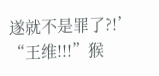遂就不是罪了?!’
“王维!!!”猴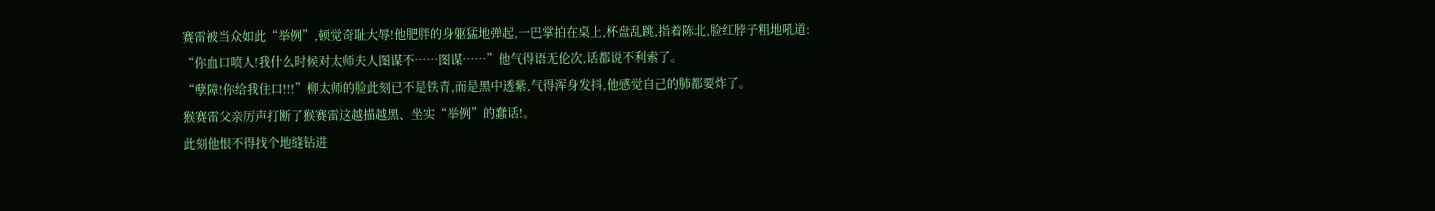赛雷被当众如此“举例”,顿觉奇耻大辱!他肥胖的身躯猛地弹起,一巴掌拍在桌上,杯盘乱跳,指着陈北,脸红脖子粗地吼道:
“你血口喷人!我什么时候对太师夫人图谋不……图谋……”他气得语无伦次,话都说不利索了。
“孽障!你给我住口!!!”柳太师的脸此刻已不是铁青,而是黑中透紫,气得浑身发抖,他感觉自己的肺都要炸了。
猴赛雷父亲厉声打断了猴赛雷这越描越黑、坐实“举例”的蠢话!。
此刻他恨不得找个地缝钻进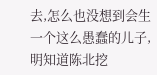去,怎么也没想到会生一个这么愚蠢的儿子,明知道陈北挖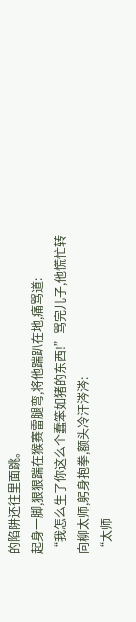的陷阱还往里面跳。
起身一脚,狠狠踹在猴赛雷腿弯,将他踹趴在地,痛骂道:
“我怎么生了你这么个蠢笨如猪的东西!”骂完儿子,他慌忙转向柳太师,躬身抱拳,额头冷汗涔涔:
“太师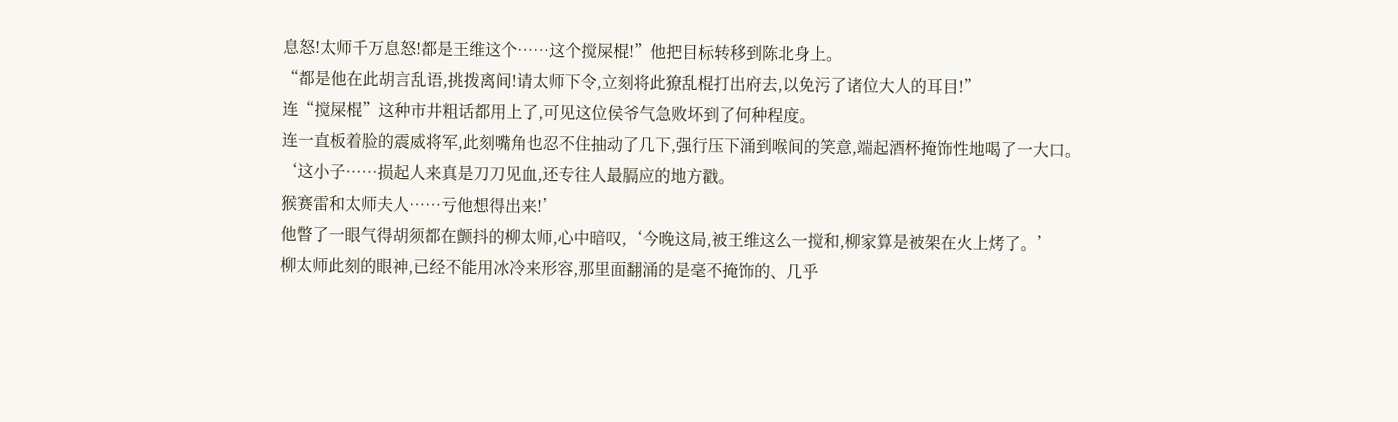息怒!太师千万息怒!都是王维这个……这个搅屎棍!”他把目标转移到陈北身上。
“都是他在此胡言乱语,挑拨离间!请太师下令,立刻将此獠乱棍打出府去,以免污了诸位大人的耳目!”
连“搅屎棍”这种市井粗话都用上了,可见这位侯爷气急败坏到了何种程度。
连一直板着脸的震威将军,此刻嘴角也忍不住抽动了几下,强行压下涌到喉间的笑意,端起酒杯掩饰性地喝了一大口。
‘这小子……损起人来真是刀刀见血,还专往人最膈应的地方戳。
猴赛雷和太师夫人……亏他想得出来!’
他瞥了一眼气得胡须都在颤抖的柳太师,心中暗叹,‘今晚这局,被王维这么一搅和,柳家算是被架在火上烤了。’
柳太师此刻的眼神,已经不能用冰冷来形容,那里面翻涌的是毫不掩饰的、几乎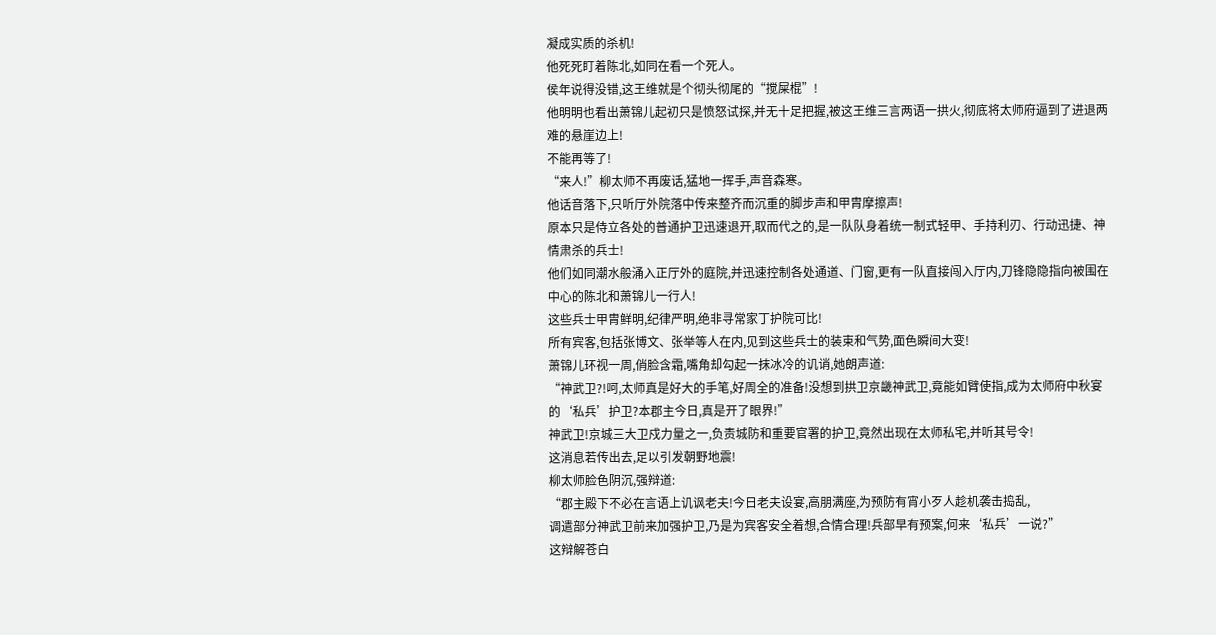凝成实质的杀机!
他死死盯着陈北,如同在看一个死人。
侯年说得没错,这王维就是个彻头彻尾的“搅屎棍”!
他明明也看出萧锦儿起初只是愤怒试探,并无十足把握,被这王维三言两语一拱火,彻底将太师府逼到了进退两难的悬崖边上!
不能再等了!
“来人!”柳太师不再废话,猛地一挥手,声音森寒。
他话音落下,只听厅外院落中传来整齐而沉重的脚步声和甲胄摩擦声!
原本只是侍立各处的普通护卫迅速退开,取而代之的,是一队队身着统一制式轻甲、手持利刃、行动迅捷、神情肃杀的兵士!
他们如同潮水般涌入正厅外的庭院,并迅速控制各处通道、门窗,更有一队直接闯入厅内,刀锋隐隐指向被围在中心的陈北和萧锦儿一行人!
这些兵士甲胄鲜明,纪律严明,绝非寻常家丁护院可比!
所有宾客,包括张博文、张举等人在内,见到这些兵士的装束和气势,面色瞬间大变!
萧锦儿环视一周,俏脸含霜,嘴角却勾起一抹冰冷的讥诮,她朗声道:
“神武卫?!呵,太师真是好大的手笔,好周全的准备!没想到拱卫京畿神武卫,竟能如臂使指,成为太师府中秋宴的‘私兵’护卫?本郡主今日,真是开了眼界!”
神武卫!京城三大卫戍力量之一,负责城防和重要官署的护卫,竟然出现在太师私宅,并听其号令!
这消息若传出去,足以引发朝野地震!
柳太师脸色阴沉,强辩道:
“郡主殿下不必在言语上讥讽老夫!今日老夫设宴,高朋满座,为预防有宵小歹人趁机袭击捣乱,
调遣部分神武卫前来加强护卫,乃是为宾客安全着想,合情合理!兵部早有预案,何来‘私兵’一说?”
这辩解苍白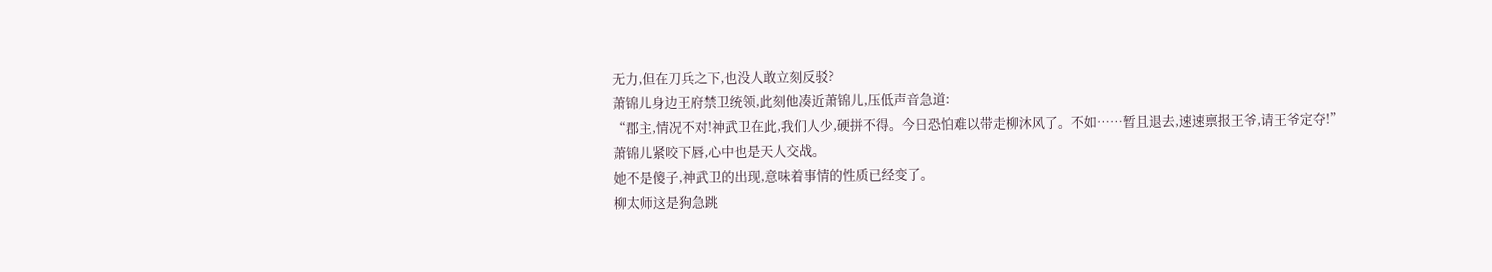无力,但在刀兵之下,也没人敢立刻反驳?
萧锦儿身边王府禁卫统领,此刻他凑近萧锦儿,压低声音急道:
“郡主,情况不对!神武卫在此,我们人少,硬拼不得。今日恐怕难以带走柳沐风了。不如……暂且退去,速速禀报王爷,请王爷定夺!”
萧锦儿紧咬下唇,心中也是天人交战。
她不是傻子,神武卫的出现,意味着事情的性质已经变了。
柳太师这是狗急跳